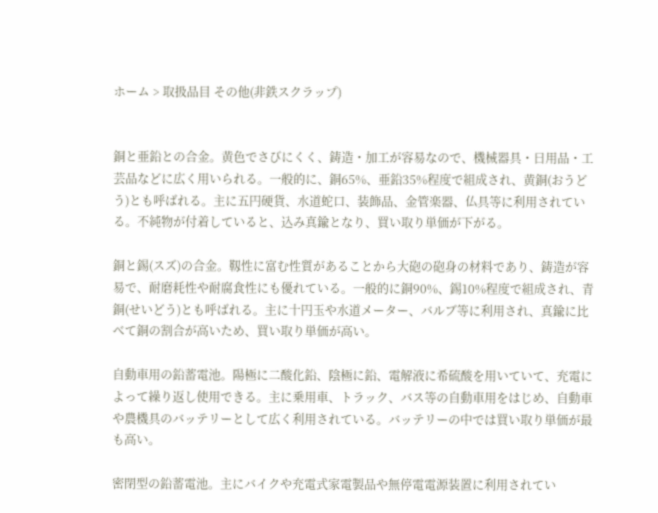ホーム > 取扱品目 その他(非鉄スクラップ)


銅と亜鉛との合金。黄色でさびにくく、鋳造・加工が容易なので、機械器具・日用品・工芸品などに広く用いられる。一般的に、銅65%、亜鉛35%程度で組成され、黄銅(おうどう)とも呼ばれる。主に五円硬貨、水道蛇口、装飾品、金管楽器、仏具等に利用されている。不純物が付着していると、込み真鍮となり、買い取り単価が下がる。

銅と錫(スズ)の合金。靱性に富む性質があることから大砲の砲身の材料であり、鋳造が容易で、耐磨耗性や耐腐食性にも優れている。一般的に銅90%、錫10%程度で組成され、青銅(せいどう)とも呼ばれる。主に十円玉や水道メーター、バルブ等に利用され、真鍮に比べて銅の割合が高いため、買い取り単価が高い。

自動車用の鉛蓄電池。陽極に二酸化鉛、陰極に鉛、電解液に希硫酸を用いていて、充電によって繰り返し使用できる。主に乗用車、トラック、バス等の自動車用をはじめ、自動車や農機具のバッテリーとして広く利用されている。バッテリーの中では買い取り単価が最も高い。

密閉型の鉛蓄電池。主にバイクや充電式家電製品や無停電電源装置に利用されてい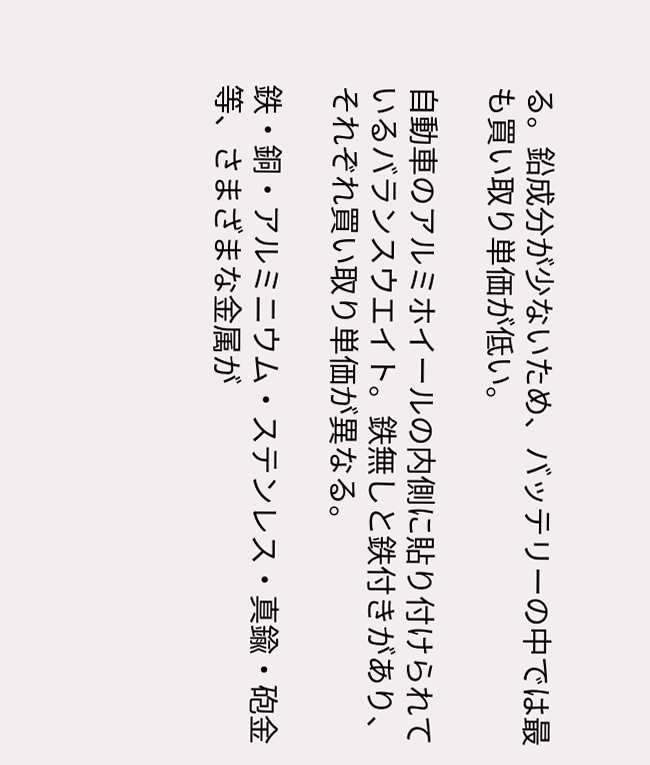る。鉛成分が少ないため、バッテリーの中では最も買い取り単価が低い。

自動車のアルミホイールの内側に貼り付けられているバランスウエイト。鉄無しと鉄付きがあり、それぞれ買い取り単価が異なる。

鉄・銅・アルミニウム・ステンレス・真鍮・砲金等、さまざまな金属が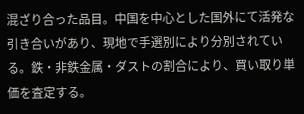混ざり合った品目。中国を中心とした国外にて活発な引き合いがあり、現地で手選別により分別されている。鉄・非鉄金属・ダストの割合により、買い取り単価を査定する。